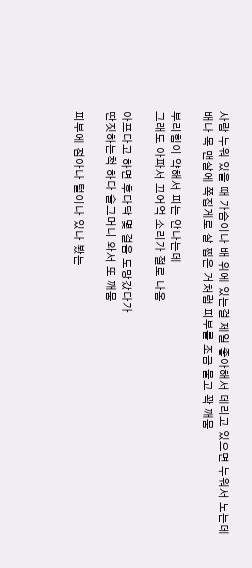사람 누워 있을 때 가슴이나 배 위에 있는걸 제일 좋아해서 데리고 있으면 누워서 노는데
배나 목 맨살에 쪽집게로 살 찝은 거처럼 피부를 조금 물고 꽉 깨뭄

부리힘이 약해서 피는 안나는데
그래도 아파서 끄어억 소리가 절로 나옴

아프다고 하면 후다닥 몇 걸음 도망갔다가
딴짓하는척 하다 슬그머니 와서 또 깨뭄

피부에 점아나 털이나 있나 봤는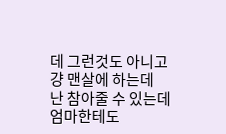데 그런것도 아니고 걍 맨살에 하는데
난 참아줄 수 있는데 엄마한테도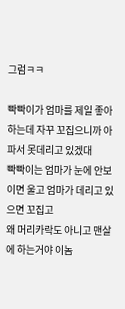그럼ㅋㅋ

빡빡이가 엄마를 제일 좋아하는데 자꾸 꼬집으니까 아파서 못데리고 있겠대
빡빡이는 엄마가 눈에 안보이면 울고 엄마가 데리고 있으면 꼬집고
왜 머리카락도 아니고 맨살에 하는거야 이놈